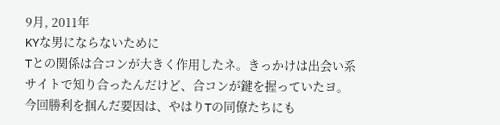9月, 2011年
KYな男にならないために
Tとの関係は合コンが大きく作用したネ。きっかけは出会い系サイトで知り合ったんだけど、合コンが鍵を握っていたヨ。
今回勝利を掴んだ要因は、やはりTの同僚たちにも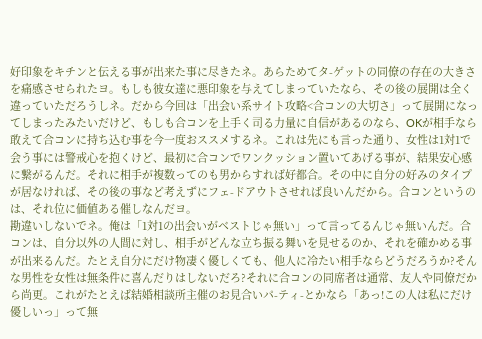好印象をキチンと伝える事が出来た事に尽きたネ。あらためてタ-ゲットの同僚の存在の大きさを痛感させられたヨ。もしも彼女達に悪印象を与えてしまっていたなら、その後の展開は全く違っていただろうしネ。だから今回は「出会い系サイト攻略<合コンの大切さ」って展開になってしまったみたいだけど、もしも合コンを上手く司る力量に自信があるのなら、OKが相手なら敢えて合コンに持ち込む事を今一度おススメするネ。これは先にも言った通り、女性は1対1で会う事には警戒心を抱くけど、最初に合コンでワンクッション置いてあげる事が、結果安心感に繋がるんだ。それに相手が複数ってのも男からすれば好都合。その中に自分の好みのタイプが居なければ、その後の事など考えずにフェ-ドアウトさせれば良いんだから。合コンというのは、それ位に価値ある催しなんだヨ。
勘違いしないでネ。俺は「1対1の出会いがベストじゃ無い」って言ってるんじゃ無いんだ。合コンは、自分以外の人間に対し、相手がどんな立ち振る舞いを見せるのか、それを確かめる事が出来るんだ。たとえ自分にだけ物凄く優しくても、他人に冷たい相手ならどうだろうか?そんな男性を女性は無条件に喜んだりはしないだろ?それに合コンの同席者は通常、友人や同僚だから尚更。これがたとえば結婚相談所主催のお見合いパ-ティ-とかなら「あっ!この人は私にだけ優しいっ」って無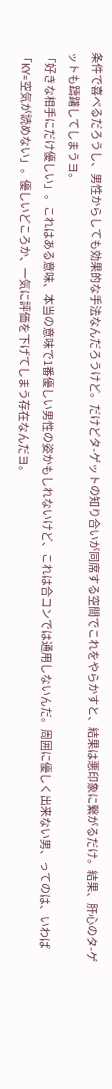条件で喜べるだろうし、男性からしても効果的な手法なんだろうけど。だけどタ-ゲットの知り合いが同席する空間でこれをやらかすと、結果は悪印象に繋がるだけ。結果、肝心のタ-ゲットも躊躇してしまうヨ。
「好きな相手にだけ優しい」。これはある意味、本当の意味で1番優しい男性の姿かもしれないけど、これは合コンでは通用しないんだ。周囲に優しく出来ない男、ってのは、いわば「KY=空気が読めない」。優しいどころか、一気に評価を下げてしまう存在なんだヨ。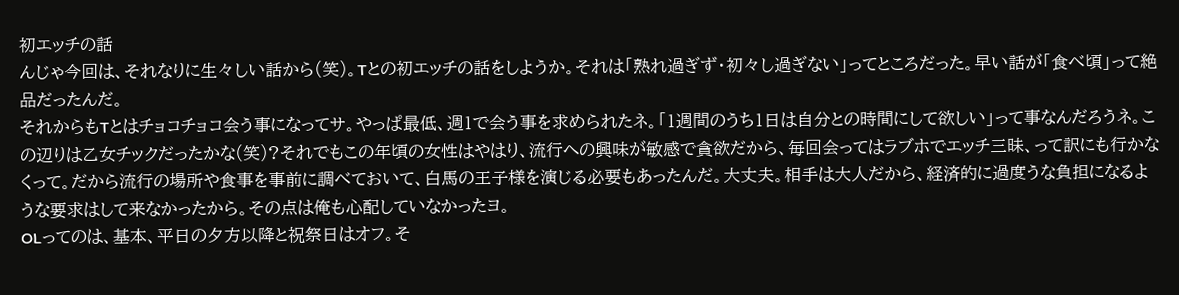初エッチの話
んじゃ今回は、それなりに生々しい話から(笑)。Tとの初エッチの話をしようか。それは「熟れ過ぎず・初々し過ぎない」ってところだった。早い話が「食べ頃」って絶品だったんだ。
それからもTとはチョコチョコ会う事になってサ。やっぱ最低、週1で会う事を求められたネ。「1週間のうち1日は自分との時間にして欲しい」って事なんだろうネ。この辺りは乙女チックだったかな(笑)?それでもこの年頃の女性はやはり、流行への興味が敏感で貪欲だから、毎回会ってはラブホでエッチ三昧、って訳にも行かなくって。だから流行の場所や食事を事前に調べておいて、白馬の王子様を演じる必要もあったんだ。大丈夫。相手は大人だから、経済的に過度うな負担になるような要求はして来なかったから。その点は俺も心配していなかったヨ。
OLってのは、基本、平日の夕方以降と祝祭日はオフ。そ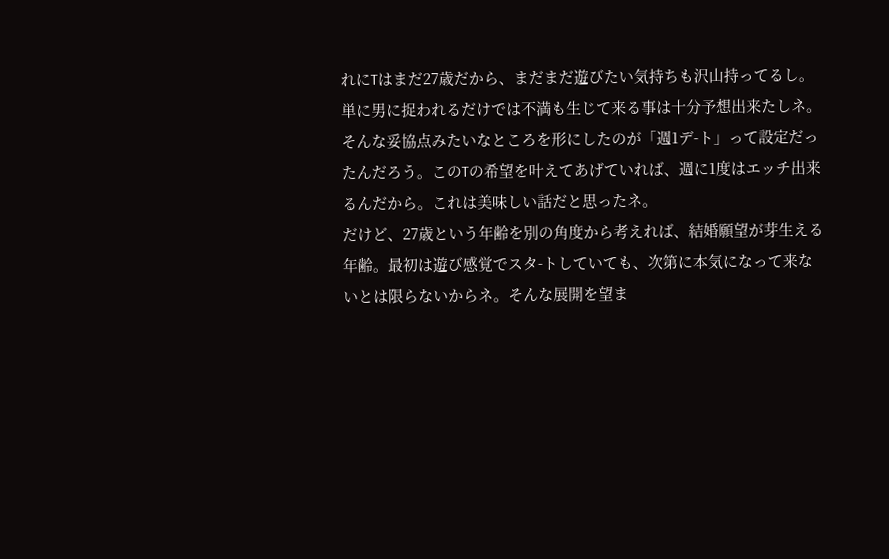れにTはまだ27歳だから、まだまだ遊びたい気持ちも沢山持ってるし。単に男に捉われるだけでは不満も生じて来る事は十分予想出来たしネ。そんな妥協点みたいなところを形にしたのが「週1デ-ト」って設定だったんだろう。このTの希望を叶えてあげていれば、週に1度はエッチ出来るんだから。これは美味しい話だと思ったネ。
だけど、27歳という年齢を別の角度から考えれば、結婚願望が芽生える年齢。最初は遊び感覚でスタ-トしていても、次第に本気になって来ないとは限らないからネ。そんな展開を望ま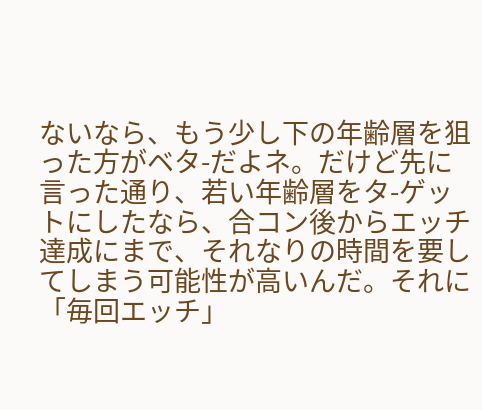ないなら、もう少し下の年齢層を狙った方がベタ-だよネ。だけど先に言った通り、若い年齢層をタ-ゲットにしたなら、合コン後からエッチ達成にまで、それなりの時間を要してしまう可能性が高いんだ。それに「毎回エッチ」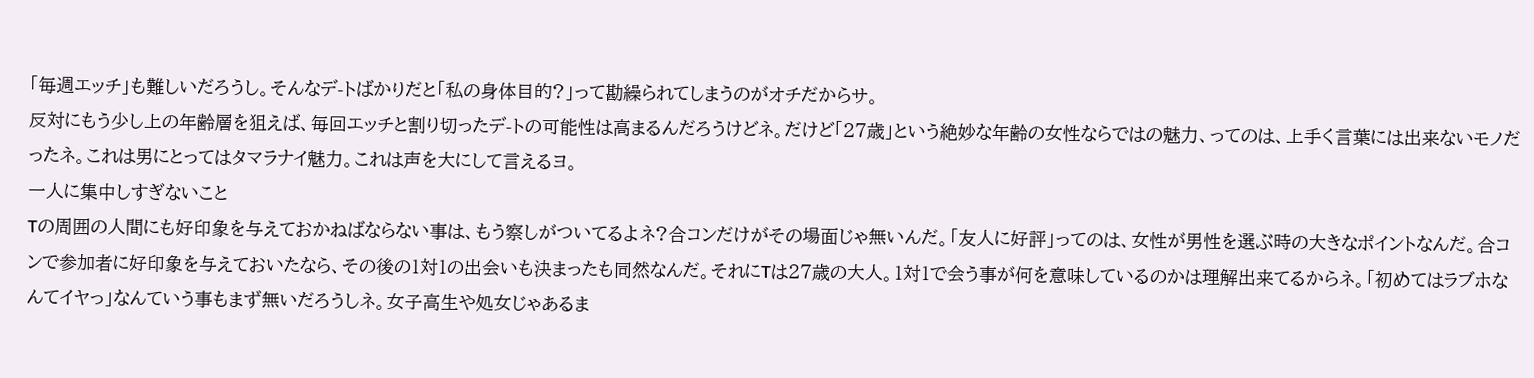「毎週エッチ」も難しいだろうし。そんなデ-トばかりだと「私の身体目的?」って勘繰られてしまうのがオチだからサ。
反対にもう少し上の年齢層を狙えば、毎回エッチと割り切ったデ-トの可能性は高まるんだろうけどネ。だけど「27歳」という絶妙な年齢の女性ならではの魅力、ってのは、上手く言葉には出来ないモノだったネ。これは男にとってはタマラナイ魅力。これは声を大にして言えるヨ。
一人に集中しすぎないこと
Tの周囲の人間にも好印象を与えておかねばならない事は、もう察しがついてるよネ?合コンだけがその場面じゃ無いんだ。「友人に好評」ってのは、女性が男性を選ぶ時の大きなポイントなんだ。合コンで参加者に好印象を与えておいたなら、その後の1対1の出会いも決まったも同然なんだ。それにTは27歳の大人。1対1で会う事が何を意味しているのかは理解出来てるからネ。「初めてはラブホなんてイヤっ」なんていう事もまず無いだろうしネ。女子高生や処女じゃあるま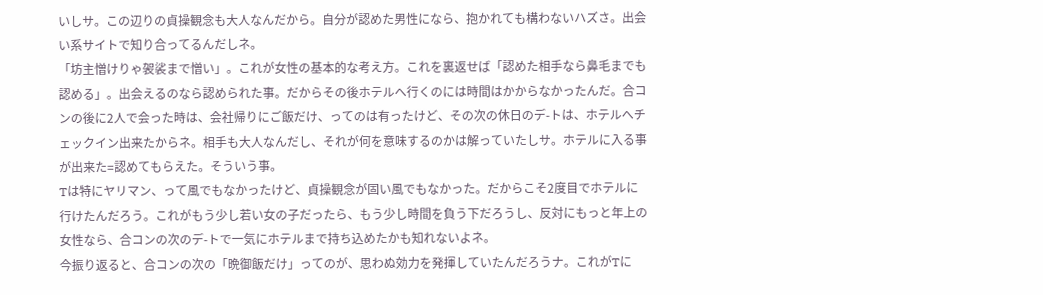いしサ。この辺りの貞操観念も大人なんだから。自分が認めた男性になら、抱かれても構わないハズさ。出会い系サイトで知り合ってるんだしネ。
「坊主憎けりゃ袈裟まで憎い」。これが女性の基本的な考え方。これを裏返せば「認めた相手なら鼻毛までも認める」。出会えるのなら認められた事。だからその後ホテルへ行くのには時間はかからなかったんだ。合コンの後に2人で会った時は、会社帰りにご飯だけ、ってのは有ったけど、その次の休日のデ-トは、ホテルへチェックイン出来たからネ。相手も大人なんだし、それが何を意味するのかは解っていたしサ。ホテルに入る事が出来た=認めてもらえた。そういう事。
Tは特にヤリマン、って風でもなかったけど、貞操観念が固い風でもなかった。だからこそ2度目でホテルに行けたんだろう。これがもう少し若い女の子だったら、もう少し時間を負う下だろうし、反対にもっと年上の女性なら、合コンの次のデ-トで一気にホテルまで持ち込めたかも知れないよネ。
今振り返ると、合コンの次の「晩御飯だけ」ってのが、思わぬ効力を発揮していたんだろうナ。これがTに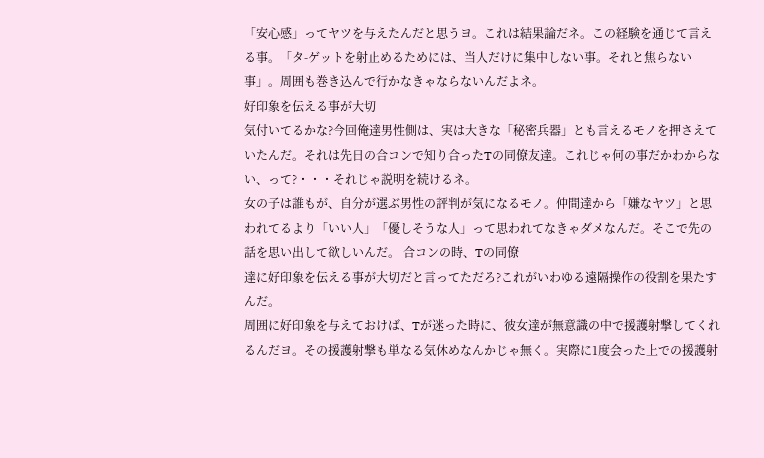「安心感」ってヤツを与えたんだと思うヨ。これは結果論だネ。この経験を通じて言える事。「タ-ゲットを射止めるためには、当人だけに集中しない事。それと焦らない事」。周囲も巻き込んで行かなきゃならないんだよネ。
好印象を伝える事が大切
気付いてるかな?今回俺達男性側は、実は大きな「秘密兵器」とも言えるモノを押さえていたんだ。それは先日の合コンで知り合ったTの同僚友達。これじゃ何の事だかわからない、って?・・・それじゃ説明を続けるネ。
女の子は誰もが、自分が選ぶ男性の評判が気になるモノ。仲間達から「嫌なヤツ」と思われてるより「いい人」「優しそうな人」って思われてなきゃダメなんだ。そこで先の話を思い出して欲しいんだ。 合コンの時、Tの同僚
達に好印象を伝える事が大切だと言ってただろ?これがいわゆる遠隔操作の役割を果たすんだ。
周囲に好印象を与えておけば、Tが迷った時に、彼女達が無意識の中で援護射撃してくれるんだヨ。その援護射撃も単なる気休めなんかじゃ無く。実際に1度会った上での援護射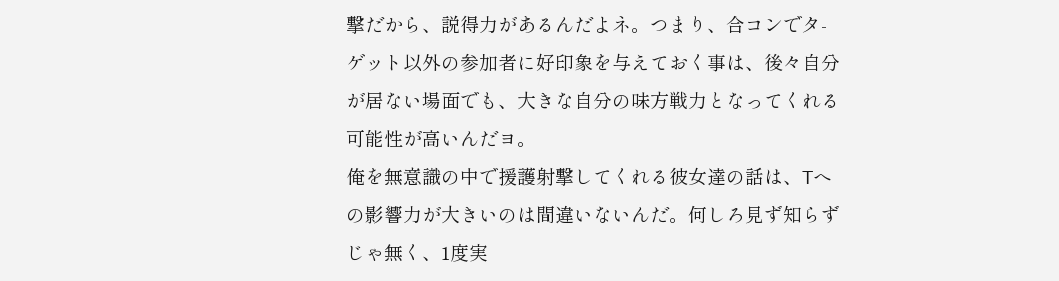撃だから、説得力があるんだよネ。つまり、合コンでタ-ゲット以外の参加者に好印象を与えておく事は、後々自分が居ない場面でも、大きな自分の味方戦力となってくれる可能性が高いんだヨ。
俺を無意識の中で援護射撃してくれる彼女達の話は、Tへの影響力が大きいのは間違いないんだ。何しろ見ず知らずじゃ無く、1度実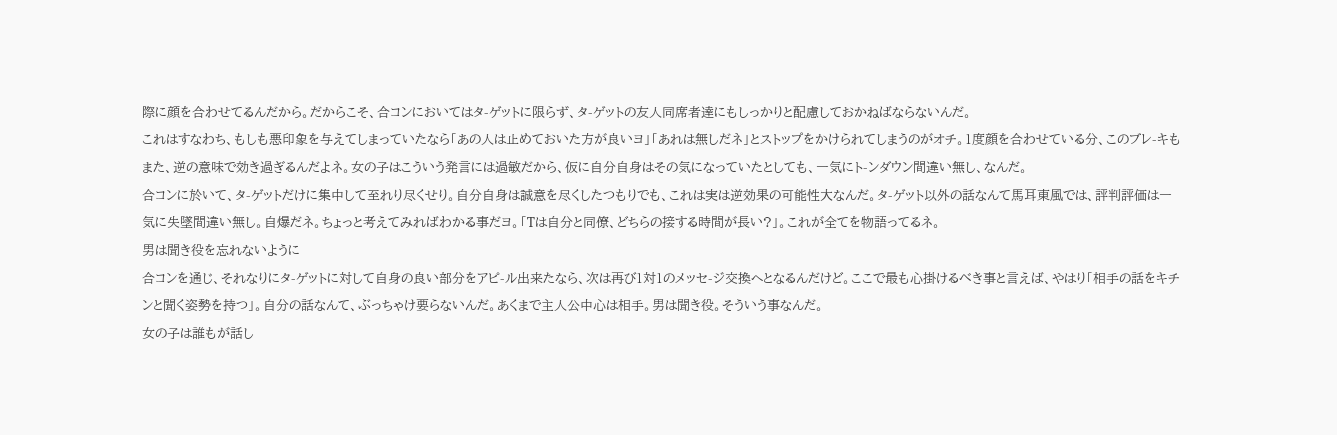際に顔を合わせてるんだから。だからこそ、合コンにおいてはタ-ゲットに限らず、タ-ゲットの友人同席者達にもしっかりと配慮しておかねばならないんだ。
これはすなわち、もしも悪印象を与えてしまっていたなら「あの人は止めておいた方が良いヨ」「あれは無しだネ」とストップをかけられてしまうのがオチ。1度顔を合わせている分、このブレ-キもまた、逆の意味で効き過ぎるんだよネ。女の子はこういう発言には過敏だから、仮に自分自身はその気になっていたとしても、一気にト-ンダウン間違い無し、なんだ。
合コンに於いて、タ-ゲットだけに集中して至れり尽くせり。自分自身は誠意を尽くしたつもりでも、これは実は逆効果の可能性大なんだ。タ-ゲット以外の話なんて馬耳東風では、評判評価は一気に失墜間違い無し。自爆だネ。ちょっと考えてみればわかる事だヨ。「Tは自分と同僚、どちらの接する時間が長い?」。これが全てを物語ってるネ。
男は聞き役を忘れないように
合コンを通じ、それなりにタ-ゲットに対して自身の良い部分をアピ-ル出来たなら、次は再び1対1のメッセ-ジ交換へとなるんだけど。ここで最も心掛けるべき事と言えば、やはり「相手の話をキチンと聞く姿勢を持つ」。自分の話なんて、ぶっちゃけ要らないんだ。あくまで主人公中心は相手。男は聞き役。そういう事なんだ。
女の子は誰もが話し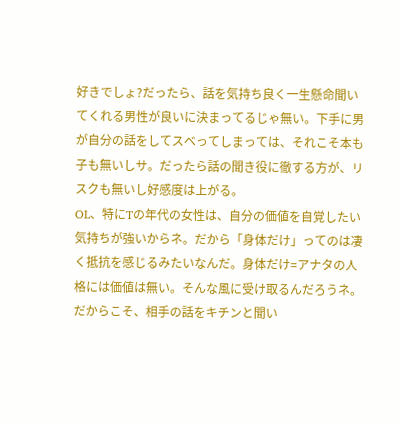好きでしょ?だったら、話を気持ち良く一生懸命聞いてくれる男性が良いに決まってるじゃ無い。下手に男が自分の話をしてスベってしまっては、それこそ本も子も無いしサ。だったら話の聞き役に徹する方が、リスクも無いし好感度は上がる。
OL、特にTの年代の女性は、自分の価値を自覚したい気持ちが強いからネ。だから「身体だけ」ってのは凄く抵抗を感じるみたいなんだ。身体だけ=アナタの人格には価値は無い。そんな風に受け取るんだろうネ。だからこそ、相手の話をキチンと聞い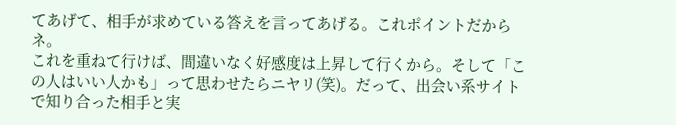てあげて、相手が求めている答えを言ってあげる。これポイントだからネ。
これを重ねて行けば、間違いなく好感度は上昇して行くから。そして「この人はいい人かも」って思わせたらニヤリ(笑)。だって、出会い系サイトで知り合った相手と実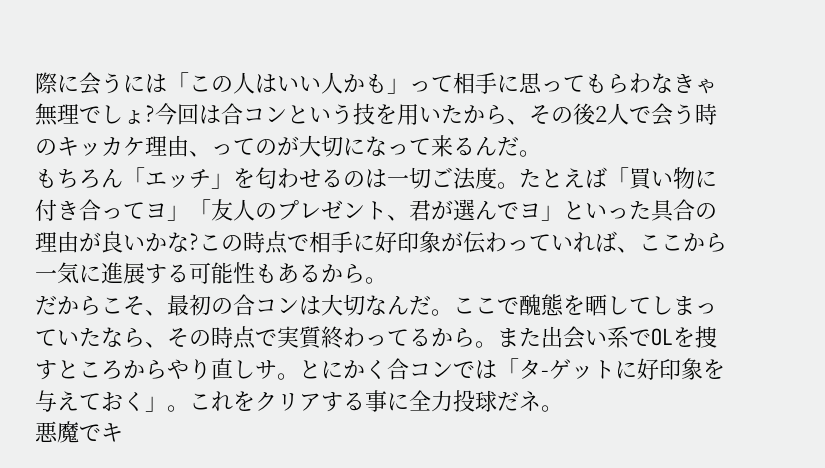際に会うには「この人はいい人かも」って相手に思ってもらわなきゃ無理でしょ?今回は合コンという技を用いたから、その後2人で会う時のキッカケ理由、ってのが大切になって来るんだ。
もちろん「エッチ」を匂わせるのは一切ご法度。たとえば「買い物に付き合ってヨ」「友人のプレゼント、君が選んでヨ」といった具合の理由が良いかな?この時点で相手に好印象が伝わっていれば、ここから一気に進展する可能性もあるから。
だからこそ、最初の合コンは大切なんだ。ここで醜態を晒してしまっていたなら、その時点で実質終わってるから。また出会い系でOLを捜すところからやり直しサ。とにかく合コンでは「タ-ゲットに好印象を与えておく」。これをクリアする事に全力投球だネ。
悪魔でキ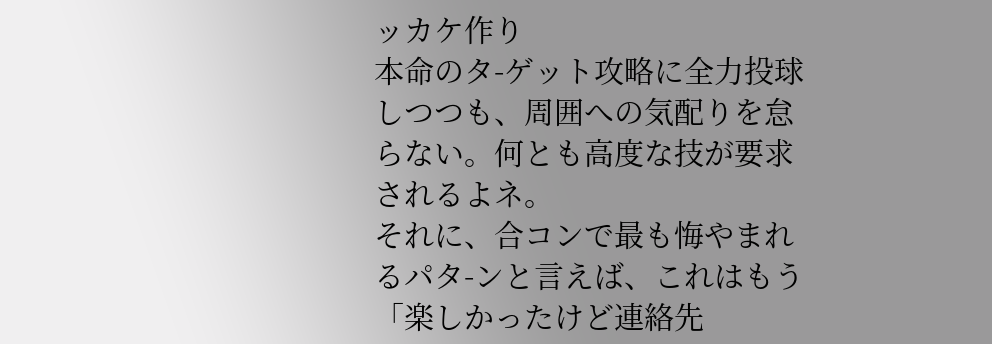ッカケ作り
本命のタ-ゲット攻略に全力投球しつつも、周囲への気配りを怠らない。何とも高度な技が要求されるよネ。
それに、合コンで最も悔やまれるパタ-ンと言えば、これはもう「楽しかったけど連絡先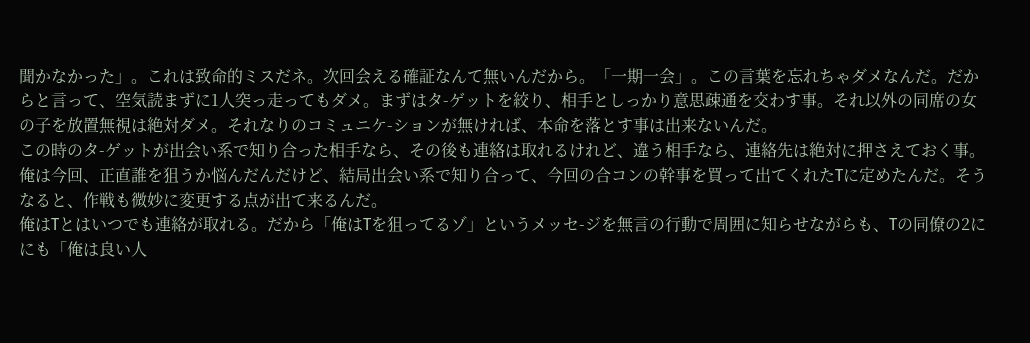聞かなかった」。これは致命的ミスだネ。次回会える確証なんて無いんだから。「一期一会」。この言葉を忘れちゃダメなんだ。だからと言って、空気読まずに1人突っ走ってもダメ。まずはタ-ゲットを絞り、相手としっかり意思疎通を交わす事。それ以外の同席の女の子を放置無視は絶対ダメ。それなりのコミュニケ-ションが無ければ、本命を落とす事は出来ないんだ。
この時のタ-ゲットが出会い系で知り合った相手なら、その後も連絡は取れるけれど、違う相手なら、連絡先は絶対に押さえておく事。俺は今回、正直誰を狙うか悩んだんだけど、結局出会い系で知り合って、今回の合コンの幹事を買って出てくれたTに定めたんだ。そうなると、作戦も微妙に変更する点が出て来るんだ。
俺はTとはいつでも連絡が取れる。だから「俺はTを狙ってるゾ」というメッセ-ジを無言の行動で周囲に知らせながらも、Tの同僚の2ににも「俺は良い人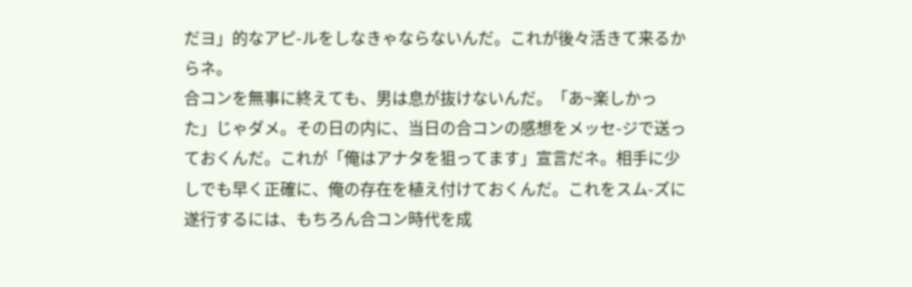だヨ」的なアピ-ルをしなきゃならないんだ。これが後々活きて来るからネ。
合コンを無事に終えても、男は息が抜けないんだ。「あ~楽しかった」じゃダメ。その日の内に、当日の合コンの感想をメッセ-ジで送っておくんだ。これが「俺はアナタを狙ってます」宣言だネ。相手に少しでも早く正確に、俺の存在を植え付けておくんだ。これをスム-ズに遂行するには、もちろん合コン時代を成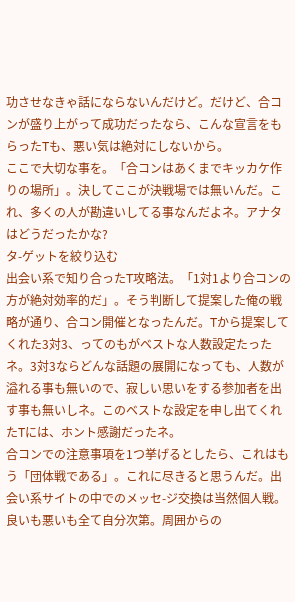功させなきゃ話にならないんだけど。だけど、合コンが盛り上がって成功だったなら、こんな宣言をもらったTも、悪い気は絶対にしないから。
ここで大切な事を。「合コンはあくまでキッカケ作りの場所」。決してここが決戦場では無いんだ。これ、多くの人が勘違いしてる事なんだよネ。アナタはどうだったかな?
タ-ゲットを絞り込む
出会い系で知り合ったT攻略法。「1対1より合コンの方が絶対効率的だ」。そう判断して提案した俺の戦略が通り、合コン開催となったんだ。Tから提案してくれた3対3、ってのもがベストな人数設定たったネ。3対3ならどんな話題の展開になっても、人数が溢れる事も無いので、寂しい思いをする参加者を出す事も無いしネ。このベストな設定を申し出てくれたTには、ホント感謝だったネ。
合コンでの注意事項を1つ挙げるとしたら、これはもう「団体戦である」。これに尽きると思うんだ。出会い系サイトの中でのメッセ-ジ交換は当然個人戦。良いも悪いも全て自分次第。周囲からの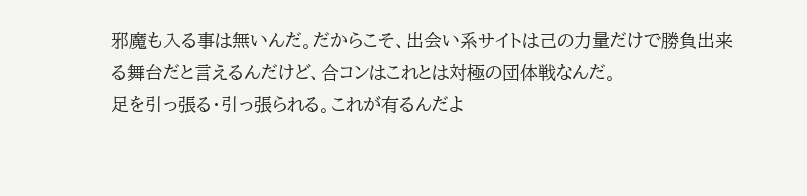邪魔も入る事は無いんだ。だからこそ、出会い系サイトは己の力量だけで勝負出来る舞台だと言えるんだけど、合コンはこれとは対極の団体戦なんだ。
足を引っ張る・引っ張られる。これが有るんだよ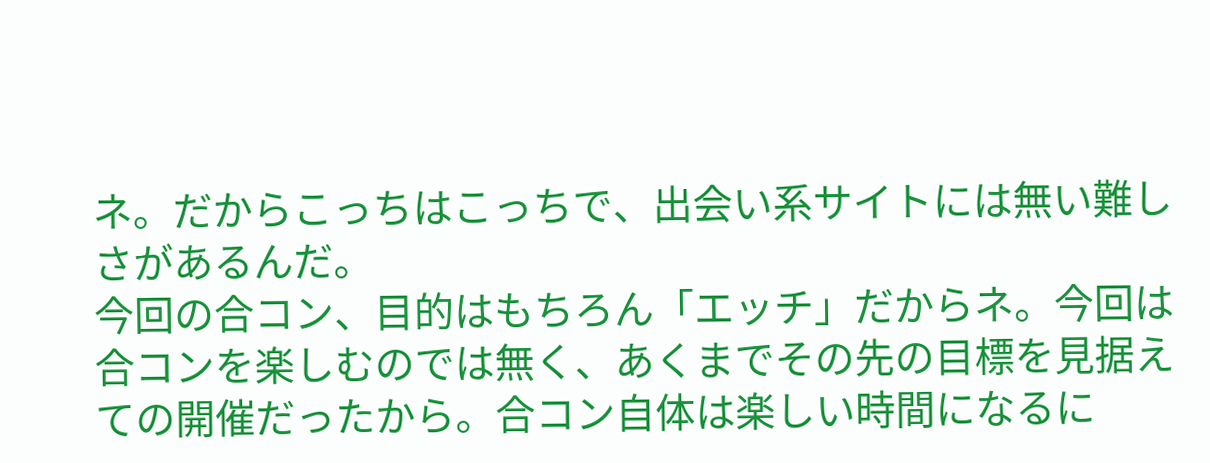ネ。だからこっちはこっちで、出会い系サイトには無い難しさがあるんだ。
今回の合コン、目的はもちろん「エッチ」だからネ。今回は合コンを楽しむのでは無く、あくまでその先の目標を見据えての開催だったから。合コン自体は楽しい時間になるに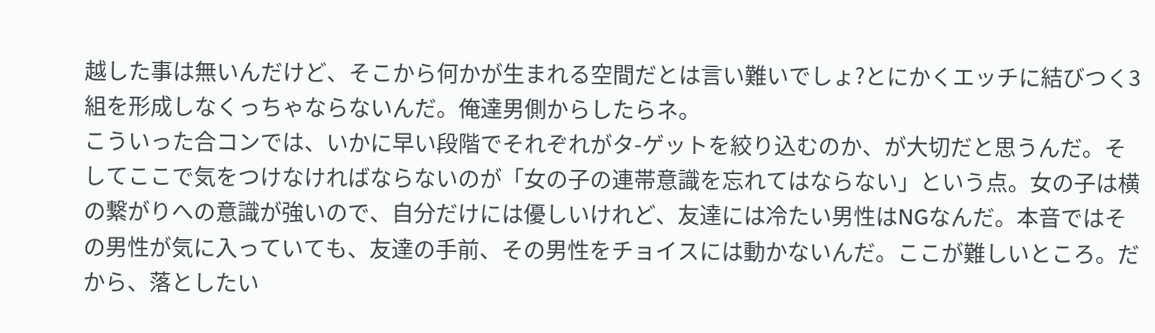越した事は無いんだけど、そこから何かが生まれる空間だとは言い難いでしょ?とにかくエッチに結びつく3組を形成しなくっちゃならないんだ。俺達男側からしたらネ。
こういった合コンでは、いかに早い段階でそれぞれがタ-ゲットを絞り込むのか、が大切だと思うんだ。そしてここで気をつけなければならないのが「女の子の連帯意識を忘れてはならない」という点。女の子は横の繋がりへの意識が強いので、自分だけには優しいけれど、友達には冷たい男性はNGなんだ。本音ではその男性が気に入っていても、友達の手前、その男性をチョイスには動かないんだ。ここが難しいところ。だから、落としたい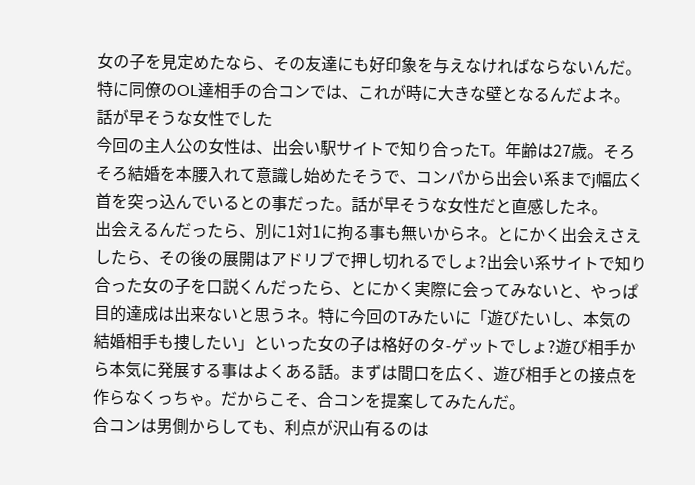女の子を見定めたなら、その友達にも好印象を与えなければならないんだ。特に同僚のOL達相手の合コンでは、これが時に大きな壁となるんだよネ。
話が早そうな女性でした
今回の主人公の女性は、出会い駅サイトで知り合ったT。年齢は27歳。そろそろ結婚を本腰入れて意識し始めたそうで、コンパから出会い系までj幅広く首を突っ込んでいるとの事だった。話が早そうな女性だと直感したネ。
出会えるんだったら、別に1対1に拘る事も無いからネ。とにかく出会えさえしたら、その後の展開はアドリブで押し切れるでしょ?出会い系サイトで知り合った女の子を口説くんだったら、とにかく実際に会ってみないと、やっぱ目的達成は出来ないと思うネ。特に今回のTみたいに「遊びたいし、本気の結婚相手も捜したい」といった女の子は格好のタ-ゲットでしょ?遊び相手から本気に発展する事はよくある話。まずは間口を広く、遊び相手との接点を作らなくっちゃ。だからこそ、合コンを提案してみたんだ。
合コンは男側からしても、利点が沢山有るのは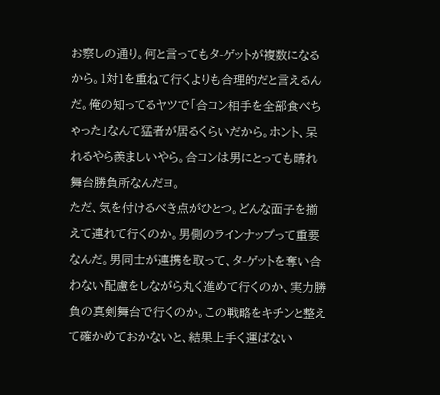お察しの通り。何と言ってもタ-ゲットが複数になるから。1対1を重ねて行くよりも合理的だと言えるんだ。俺の知ってるヤツで「合コン相手を全部食べちゃった」なんて猛者が居るくらいだから。ホント、呆れるやら羨ましいやら。合コンは男にとっても晴れ舞台勝負所なんだヨ。
ただ、気を付けるべき点がひとつ。どんな面子を揃えて連れて行くのか。男側のラインナップって重要なんだ。男同士が連携を取って、タ-ゲットを奪い合わない配慮をしながら丸く進めて行くのか、実力勝負の真剣舞台で行くのか。この戦略をキチンと整えて確かめておかないと、結果上手く運ばない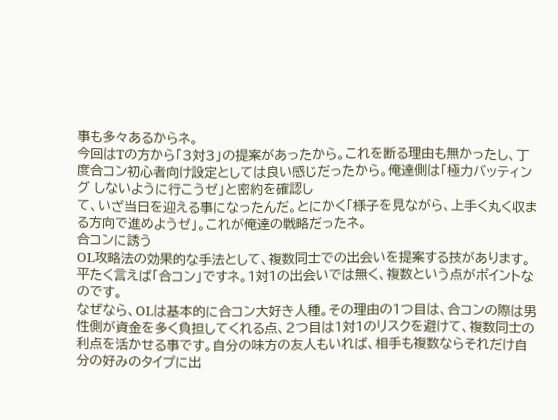事も多々あるからネ。
今回はTの方から「3対3」の提案があったから。これを断る理由も無かったし、丁度合コン初心者向け設定としては良い感じだったから。俺達側は「極力バッティング しないように行こうゼ」と密約を確認し
て、いざ当日を迎える事になったんだ。とにかく「様子を見ながら、上手く丸く収まる方向で進めようゼ」。これが俺達の戦略だったネ。
合コンに誘う
OL攻略法の効果的な手法として、複数同士での出会いを提案する技があります。平たく言えば「合コン」ですネ。1対1の出会いでは無く、複数という点がポイントなのです。
なぜなら、OLは基本的に合コン大好き人種。その理由の1つ目は、合コンの際は男性側が資金を多く負担してくれる点、2つ目は1対1のリスクを避けて、複数同士の利点を活かせる事です。自分の味方の友人もいれば、相手も複数ならそれだけ自分の好みのタイプに出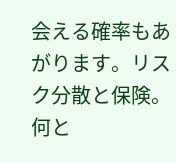会える確率もあがります。リスク分散と保険。何と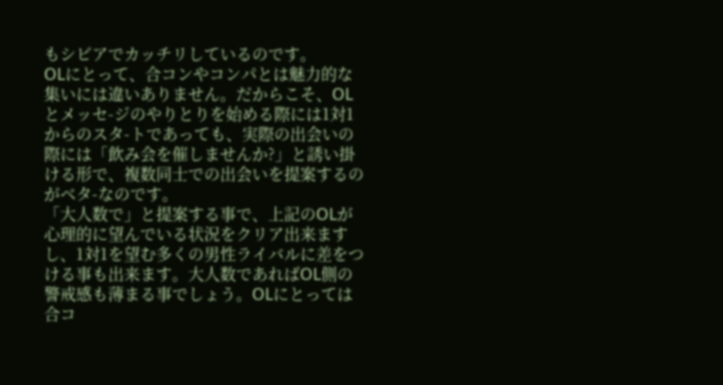もシビアでカッチリしているのです。
OLにとって、合コンやコンパとは魅力的な集いには違いありません。だからこそ、OLとメッセ-ジのやりとりを始める際には1対1からのスタ-トであっても、実際の出会いの際には「飲み会を催しませんか?」と誘い掛ける形で、複数同士での出会いを提案するのがベタ-なのです。
「大人数で」と提案する事で、上記のOLが心理的に望んでいる状況をクリア出来ますし、1対1を望む多くの男性ライバルに差をつける事も出来ます。大人数であればOL側の警戒感も薄まる事でしょう。OLにとっては合コ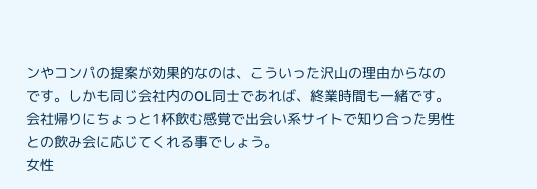ンやコンパの提案が効果的なのは、こういった沢山の理由からなのです。しかも同じ会社内のOL同士であれば、終業時間も一緒です。会社帰りにちょっと1杯飲む感覚で出会い系サイトで知り合った男性との飲み会に応じてくれる事でしょう。
女性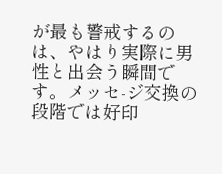が最も警戒するのは、やはり実際に男性と出会う瞬間です。メッセ-ジ交換の段階では好印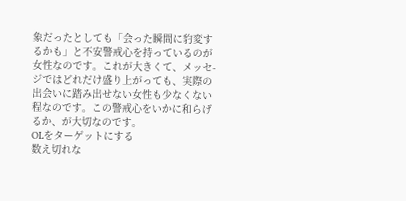象だったとしても「会った瞬間に豹変するかも」と不安警戒心を持っているのが女性なのです。これが大きくて、メッセ-ジではどれだけ盛り上がっても、実際の出会いに踏み出せない女性も少なくない程なのです。この警戒心をいかに和らげるか、が大切なのです。
OLをターゲットにする
数え切れな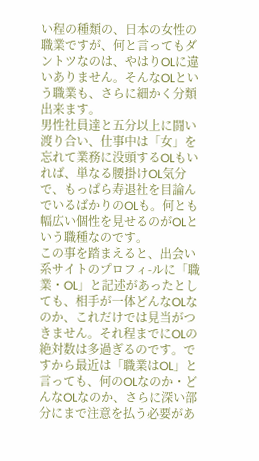い程の種類の、日本の女性の職業ですが、何と言ってもダントツなのは、やはりOLに違いありません。そんなOLという職業も、さらに細かく分類出来ます。
男性社員達と五分以上に闘い渡り合い、仕事中は「女」を忘れて業務に没頭するOLもいれば、単なる腰掛けOL気分で、もっぱら寿退社を目論んでいるばかりのOLも。何とも幅広い個性を見せるのがOLという職種なのです。
この事を踏まえると、出会い系サイトのプロフィ-ルに「職業・OL」と記述があったとしても、相手が一体どんなOLなのか、これだけでは見当がつきません。それ程までにOLの絶対数は多過ぎるのです。ですから最近は「職業はOL」と言っても、何のOLなのか・どんなOLなのか、さらに深い部分にまで注意を払う必要があ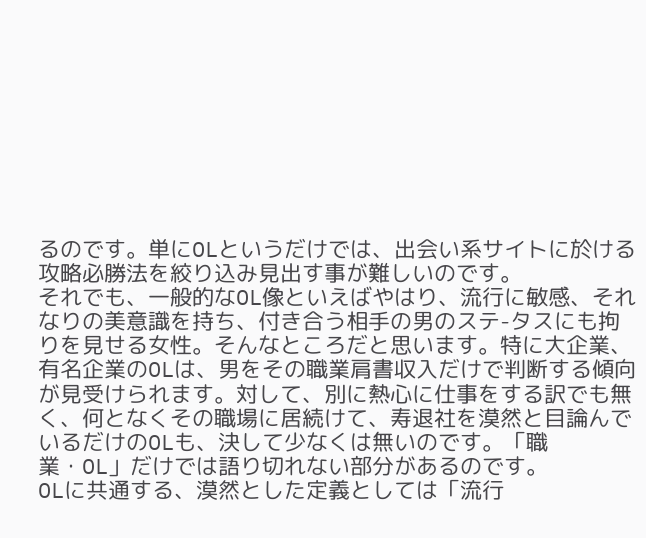るのです。単にOLというだけでは、出会い系サイトに於ける攻略必勝法を絞り込み見出す事が難しいのです。
それでも、一般的なOL像といえばやはり、流行に敏感、それなりの美意識を持ち、付き合う相手の男のステ-タスにも拘りを見せる女性。そんなところだと思います。特に大企業、有名企業のOLは、男をその職業肩書収入だけで判断する傾向が見受けられます。対して、別に熱心に仕事をする訳でも無く、何となくその職場に居続けて、寿退社を漠然と目論んでいるだけのOLも、決して少なくは無いのです。「職業・OL」だけでは語り切れない部分があるのです。
OLに共通する、漠然とした定義としては「流行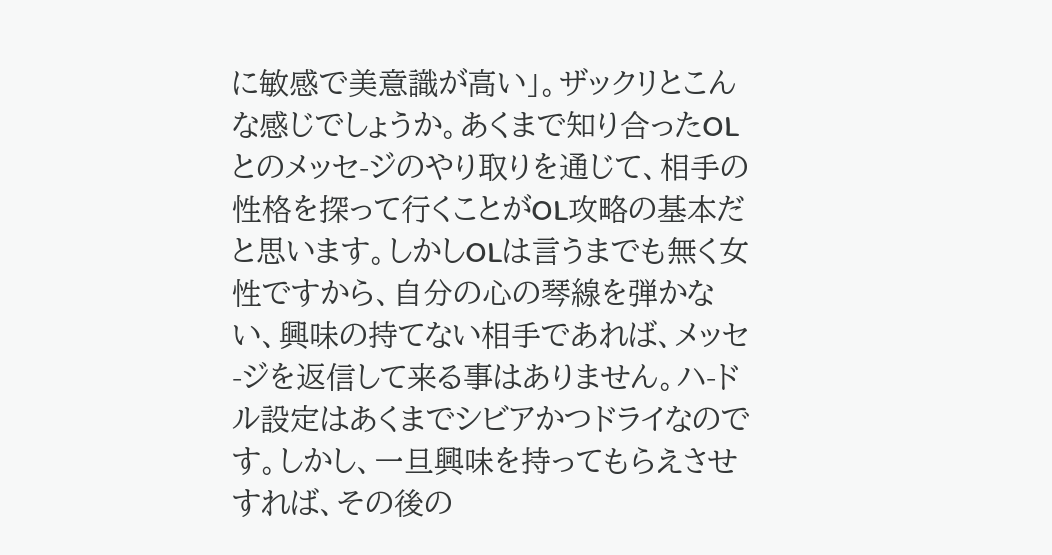に敏感で美意識が高い」。ザックリとこんな感じでしょうか。あくまで知り合ったOLとのメッセ-ジのやり取りを通じて、相手の性格を探って行くことがOL攻略の基本だと思います。しかしOLは言うまでも無く女性ですから、自分の心の琴線を弾かない、興味の持てない相手であれば、メッセ-ジを返信して来る事はありません。ハ-ドル設定はあくまでシビアかつドライなのです。しかし、一旦興味を持ってもらえさせすれば、その後の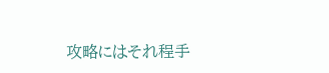攻略にはそれ程手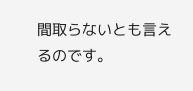間取らないとも言えるのです。